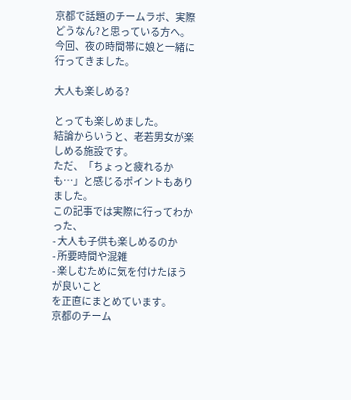京都で話題のチームラボ、実際どうなん?と思っている方へ。
今回、夜の時間帯に娘と一緒に行ってきました。

大人も楽しめる?

とっても楽しめました。
結論からいうと、老若男女が楽しめる施設です。
ただ、「ちょっと疲れるかも…」と感じるポイントもありました。
この記事では実際に行ってわかった、
- 大人も子供も楽しめるのか
- 所要時間や混雑
- 楽しむために気を付けたほうが良いこと
を正直にまとめています。
京都のチーム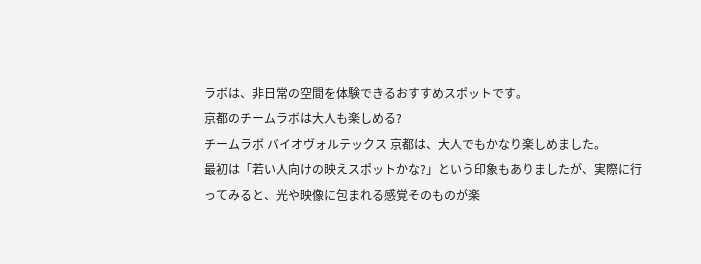ラボは、非日常の空間を体験できるおすすめスポットです。
京都のチームラボは大人も楽しめる?
チームラボ バイオヴォルテックス 京都は、大人でもかなり楽しめました。
最初は「若い人向けの映えスポットかな?」という印象もありましたが、実際に行ってみると、光や映像に包まれる感覚そのものが楽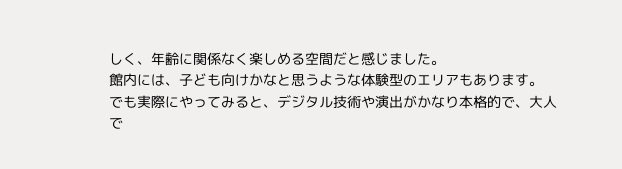しく、年齢に関係なく楽しめる空間だと感じました。
館内には、子ども向けかなと思うような体験型のエリアもあります。
でも実際にやってみると、デジタル技術や演出がかなり本格的で、大人で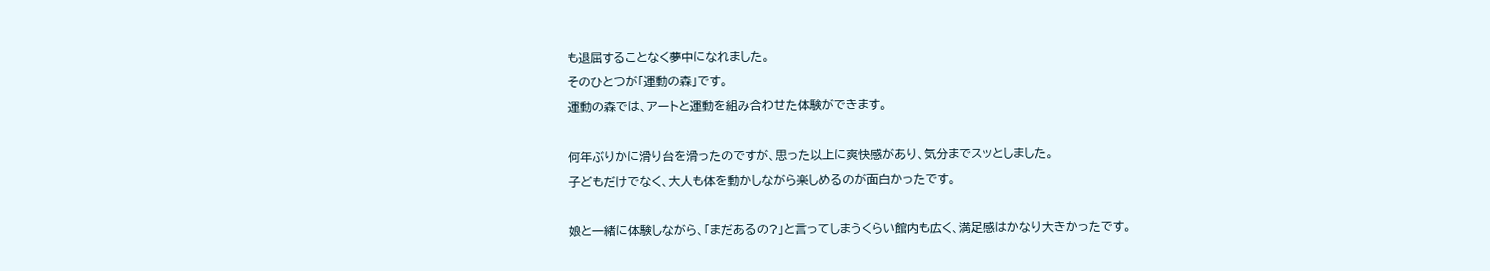も退屈することなく夢中になれました。
そのひとつが「運動の森」です。
運動の森では、アートと運動を組み合わせた体験ができます。

何年ぶりかに滑り台を滑ったのですが、思った以上に爽快感があり、気分までスッとしました。
子どもだけでなく、大人も体を動かしながら楽しめるのが面白かったです。

娘と一緒に体験しながら、「まだあるの?」と言ってしまうくらい館内も広く、満足感はかなり大きかったです。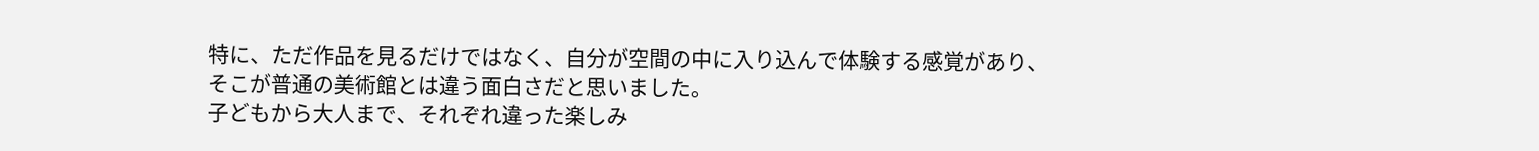特に、ただ作品を見るだけではなく、自分が空間の中に入り込んで体験する感覚があり、そこが普通の美術館とは違う面白さだと思いました。
子どもから大人まで、それぞれ違った楽しみ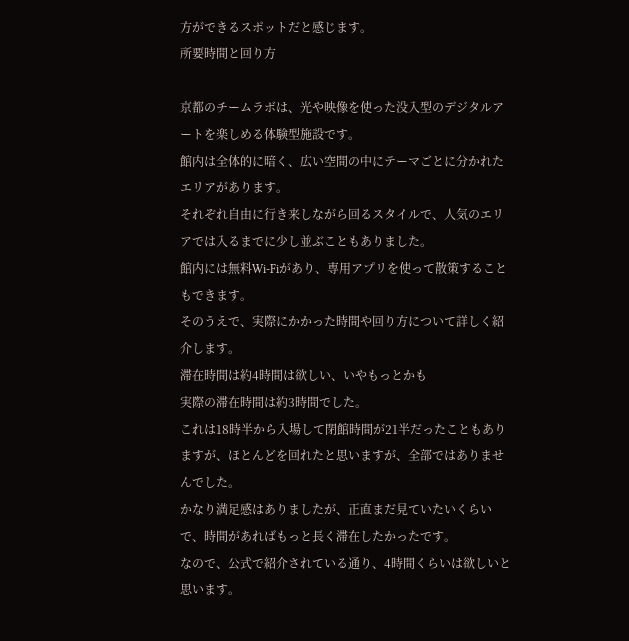方ができるスポットだと感じます。
所要時間と回り方

京都のチームラボは、光や映像を使った没入型のデジタルアートを楽しめる体験型施設です。
館内は全体的に暗く、広い空間の中にテーマごとに分かれたエリアがあります。
それぞれ自由に行き来しながら回るスタイルで、人気のエリアでは入るまでに少し並ぶこともありました。
館内には無料Wi-Fiがあり、専用アプリを使って散策することもできます。
そのうえで、実際にかかった時間や回り方について詳しく紹介します。
滞在時間は約4時間は欲しい、いやもっとかも
実際の滞在時間は約3時間でした。
これは18時半から入場して閉館時間が21半だったこともありますが、ほとんどを回れたと思いますが、全部ではありませんでした。
かなり満足感はありましたが、正直まだ見ていたいくらいで、時間があればもっと長く滞在したかったです。
なので、公式で紹介されている通り、4時間くらいは欲しいと思います。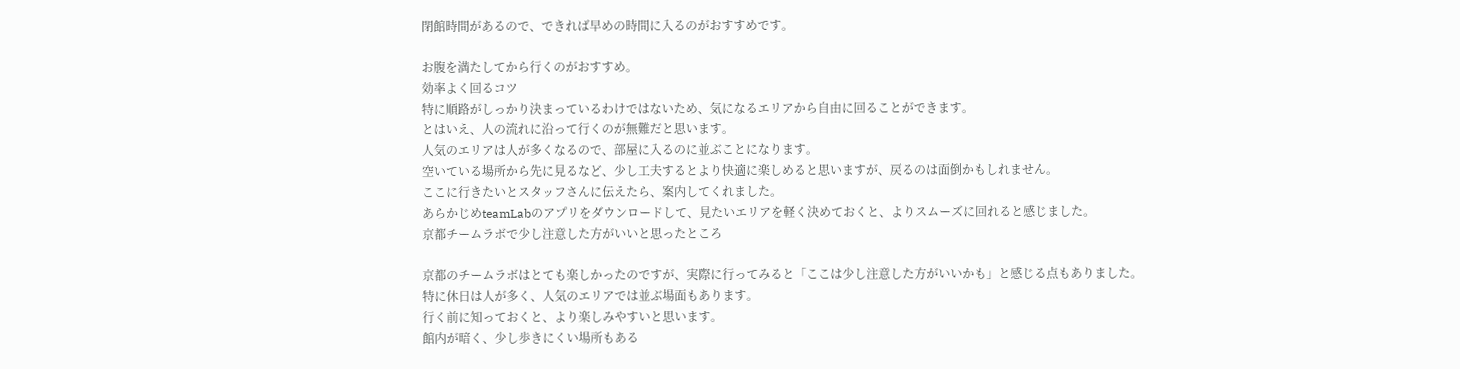閉館時間があるので、できれば早めの時間に入るのがおすすめです。

お腹を満たしてから行くのがおすすめ。
効率よく回るコツ
特に順路がしっかり決まっているわけではないため、気になるエリアから自由に回ることができます。
とはいえ、人の流れに沿って行くのが無難だと思います。
人気のエリアは人が多くなるので、部屋に入るのに並ぶことになります。
空いている場所から先に見るなど、少し工夫するとより快適に楽しめると思いますが、戻るのは面倒かもしれません。
ここに行きたいとスタッフさんに伝えたら、案内してくれました。
あらかじめteamLabのアプリをダウンロードして、見たいエリアを軽く決めておくと、よりスムーズに回れると感じました。
京都チームラボで少し注意した方がいいと思ったところ

京都のチームラボはとても楽しかったのですが、実際に行ってみると「ここは少し注意した方がいいかも」と感じる点もありました。
特に休日は人が多く、人気のエリアでは並ぶ場面もあります。
行く前に知っておくと、より楽しみやすいと思います。
館内が暗く、少し歩きにくい場所もある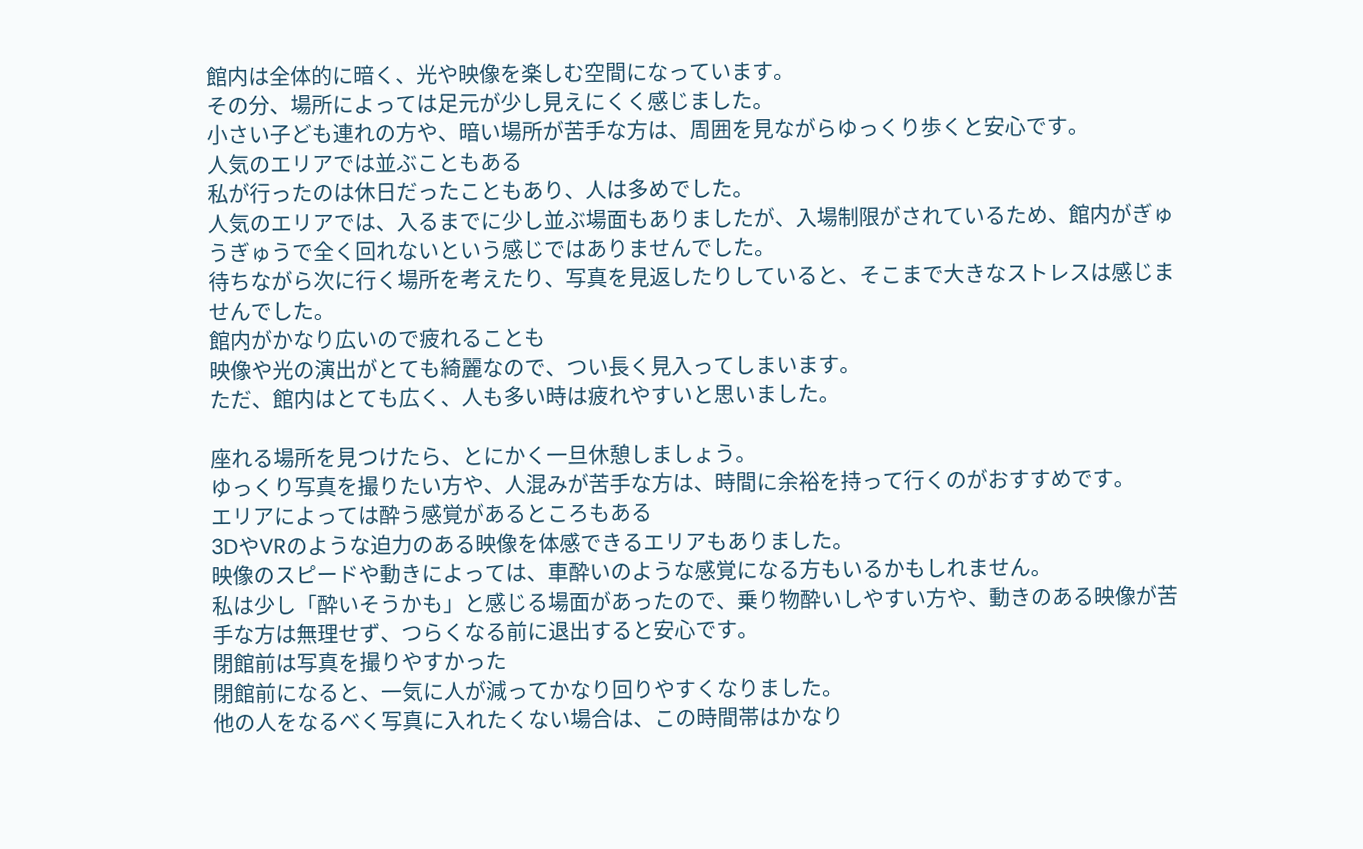館内は全体的に暗く、光や映像を楽しむ空間になっています。
その分、場所によっては足元が少し見えにくく感じました。
小さい子ども連れの方や、暗い場所が苦手な方は、周囲を見ながらゆっくり歩くと安心です。
人気のエリアでは並ぶこともある
私が行ったのは休日だったこともあり、人は多めでした。
人気のエリアでは、入るまでに少し並ぶ場面もありましたが、入場制限がされているため、館内がぎゅうぎゅうで全く回れないという感じではありませんでした。
待ちながら次に行く場所を考えたり、写真を見返したりしていると、そこまで大きなストレスは感じませんでした。
館内がかなり広いので疲れることも
映像や光の演出がとても綺麗なので、つい長く見入ってしまいます。
ただ、館内はとても広く、人も多い時は疲れやすいと思いました。

座れる場所を見つけたら、とにかく一旦休憩しましょう。
ゆっくり写真を撮りたい方や、人混みが苦手な方は、時間に余裕を持って行くのがおすすめです。
エリアによっては酔う感覚があるところもある
3DやVRのような迫力のある映像を体感できるエリアもありました。
映像のスピードや動きによっては、車酔いのような感覚になる方もいるかもしれません。
私は少し「酔いそうかも」と感じる場面があったので、乗り物酔いしやすい方や、動きのある映像が苦手な方は無理せず、つらくなる前に退出すると安心です。
閉館前は写真を撮りやすかった
閉館前になると、一気に人が減ってかなり回りやすくなりました。
他の人をなるべく写真に入れたくない場合は、この時間帯はかなり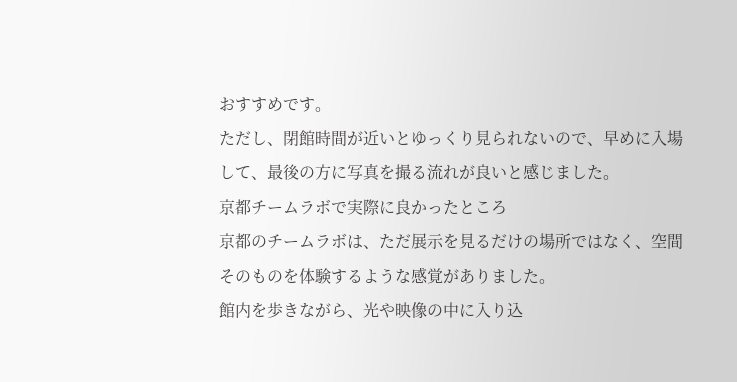おすすめです。
ただし、閉館時間が近いとゆっくり見られないので、早めに入場して、最後の方に写真を撮る流れが良いと感じました。
京都チームラボで実際に良かったところ
京都のチームラボは、ただ展示を見るだけの場所ではなく、空間そのものを体験するような感覚がありました。
館内を歩きながら、光や映像の中に入り込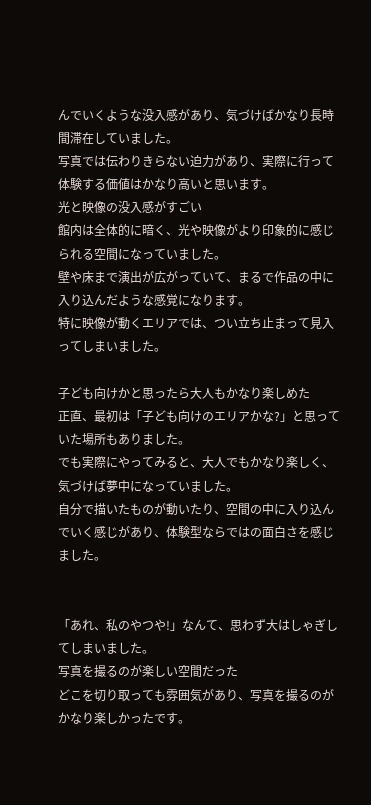んでいくような没入感があり、気づけばかなり長時間滞在していました。
写真では伝わりきらない迫力があり、実際に行って体験する価値はかなり高いと思います。
光と映像の没入感がすごい
館内は全体的に暗く、光や映像がより印象的に感じられる空間になっていました。
壁や床まで演出が広がっていて、まるで作品の中に入り込んだような感覚になります。
特に映像が動くエリアでは、つい立ち止まって見入ってしまいました。

子ども向けかと思ったら大人もかなり楽しめた
正直、最初は「子ども向けのエリアかな?」と思っていた場所もありました。
でも実際にやってみると、大人でもかなり楽しく、気づけば夢中になっていました。
自分で描いたものが動いたり、空間の中に入り込んでいく感じがあり、体験型ならではの面白さを感じました。


「あれ、私のやつや!」なんて、思わず大はしゃぎしてしまいました。
写真を撮るのが楽しい空間だった
どこを切り取っても雰囲気があり、写真を撮るのがかなり楽しかったです。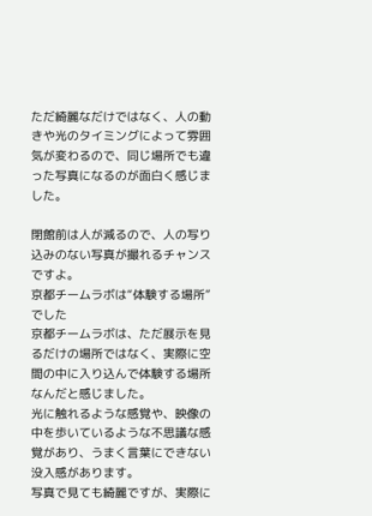ただ綺麗なだけではなく、人の動きや光のタイミングによって雰囲気が変わるので、同じ場所でも違った写真になるのが面白く感じました。

閉館前は人が減るので、人の写り込みのない写真が撮れるチャンスですよ。
京都チームラボは“体験する場所”でした
京都チームラボは、ただ展示を見るだけの場所ではなく、実際に空間の中に入り込んで体験する場所なんだと感じました。
光に触れるような感覚や、映像の中を歩いているような不思議な感覚があり、うまく言葉にできない没入感があります。
写真で見ても綺麗ですが、実際に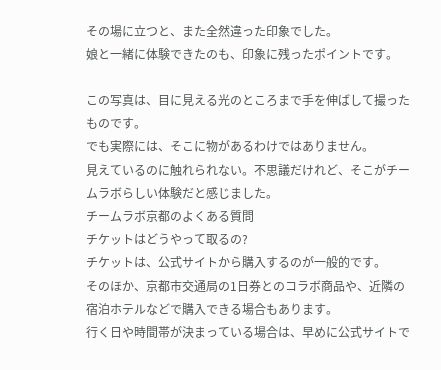その場に立つと、また全然違った印象でした。
娘と一緒に体験できたのも、印象に残ったポイントです。

この写真は、目に見える光のところまで手を伸ばして撮ったものです。
でも実際には、そこに物があるわけではありません。
見えているのに触れられない。不思議だけれど、そこがチームラボらしい体験だと感じました。
チームラボ京都のよくある質問
チケットはどうやって取るの?
チケットは、公式サイトから購入するのが一般的です。
そのほか、京都市交通局の1日券とのコラボ商品や、近隣の宿泊ホテルなどで購入できる場合もあります。
行く日や時間帯が決まっている場合は、早めに公式サイトで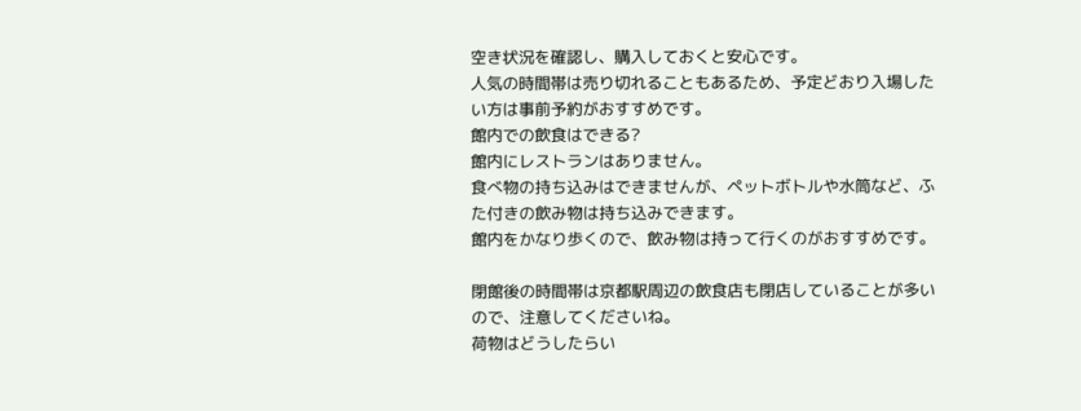空き状況を確認し、購入しておくと安心です。
人気の時間帯は売り切れることもあるため、予定どおり入場したい方は事前予約がおすすめです。
館内での飲食はできる?
館内にレストランはありません。
食べ物の持ち込みはできませんが、ペットボトルや水筒など、ふた付きの飲み物は持ち込みできます。
館内をかなり歩くので、飲み物は持って行くのがおすすめです。

閉館後の時間帯は京都駅周辺の飲食店も閉店していることが多いので、注意してくださいね。
荷物はどうしたらい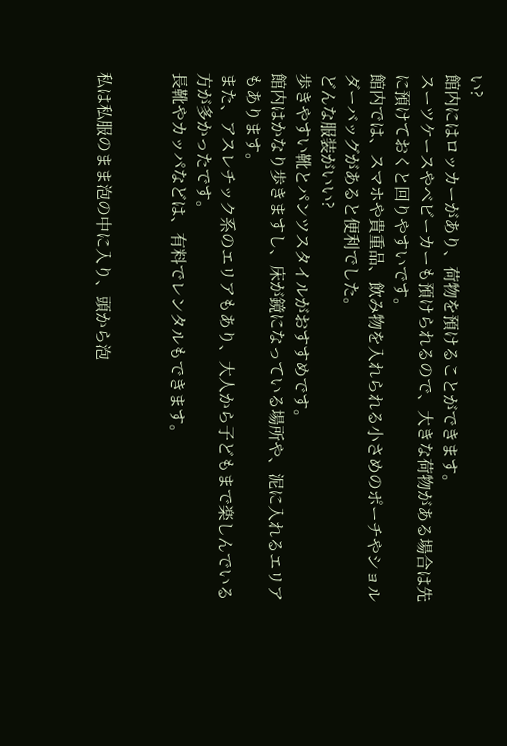い?
館内にはロッカーがあり、荷物を預けることができます。
スーツケースやベビーカーも預けられるので、大きな荷物がある場合は先に預けておくと回りやすいです。
館内では、スマホや貴重品、飲み物を入れられる小さめのポーチやショルダーバッグがあると便利でした。
どんな服装がいい?
歩きやすい靴とパンツスタイルがおすすめです。
館内はかなり歩きますし、床が鏡になっている場所や、泥に入れるエリアもあります。
また、アスレチック系のエリアもあり、大人から子どもまで楽しんでいる方が多かったです。
長靴やカッパなどは、有料でレンタルもできます。


私は私服のまま泡の中に入り、頭から泡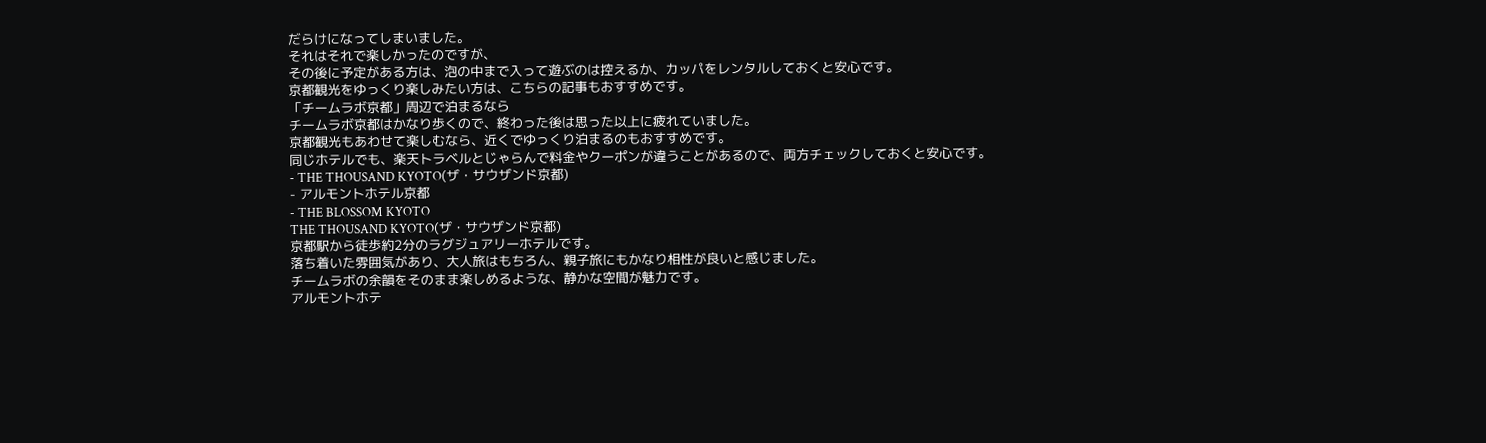だらけになってしまいました。
それはそれで楽しかったのですが、
その後に予定がある方は、泡の中まで入って遊ぶのは控えるか、カッパをレンタルしておくと安心です。
京都観光をゆっくり楽しみたい方は、こちらの記事もおすすめです。
「チームラボ京都」周辺で泊まるなら
チームラボ京都はかなり歩くので、終わった後は思った以上に疲れていました。
京都観光もあわせて楽しむなら、近くでゆっくり泊まるのもおすすめです。
同じホテルでも、楽天トラベルとじゃらんで料金やクーポンが違うことがあるので、両方チェックしておくと安心です。
- THE THOUSAND KYOTO(ザ・サウザンド京都)
- アルモントホテル京都
- THE BLOSSOM KYOTO
THE THOUSAND KYOTO(ザ・サウザンド京都)
京都駅から徒歩約2分のラグジュアリーホテルです。
落ち着いた雰囲気があり、大人旅はもちろん、親子旅にもかなり相性が良いと感じました。
チームラボの余韻をそのまま楽しめるような、静かな空間が魅力です。
アルモントホテ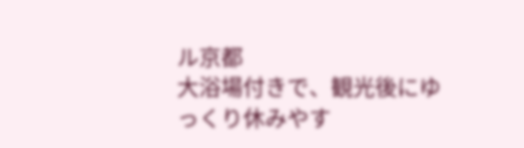ル京都
大浴場付きで、観光後にゆっくり休みやす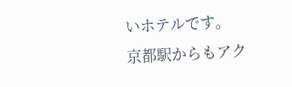いホテルです。
京都駅からもアク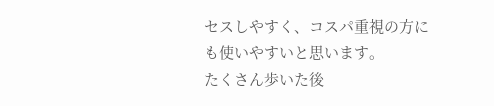セスしやすく、コスパ重視の方にも使いやすいと思います。
たくさん歩いた後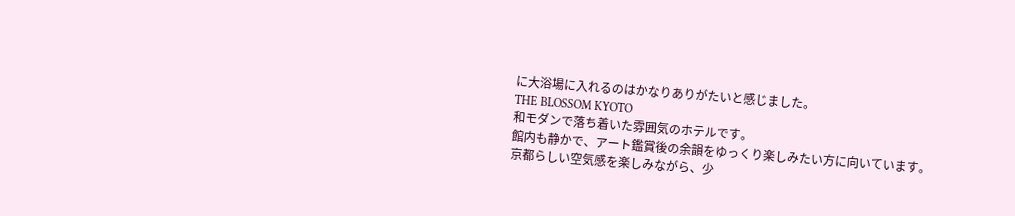に大浴場に入れるのはかなりありがたいと感じました。
THE BLOSSOM KYOTO
和モダンで落ち着いた雰囲気のホテルです。
館内も静かで、アート鑑賞後の余韻をゆっくり楽しみたい方に向いています。
京都らしい空気感を楽しみながら、少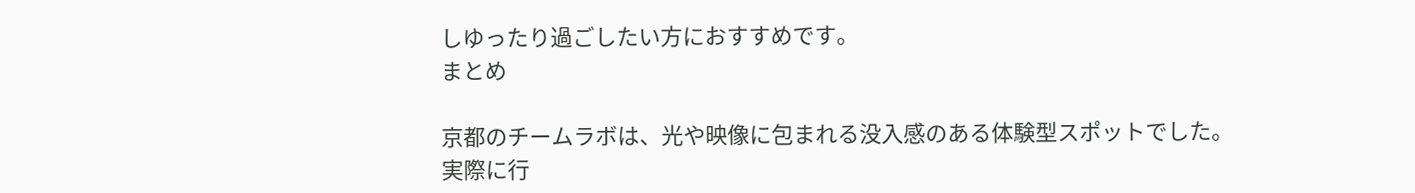しゆったり過ごしたい方におすすめです。
まとめ

京都のチームラボは、光や映像に包まれる没入感のある体験型スポットでした。
実際に行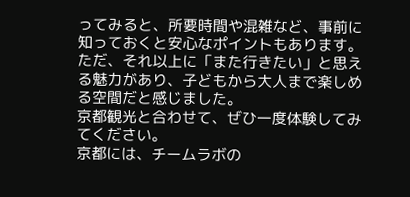ってみると、所要時間や混雑など、事前に知っておくと安心なポイントもあります。
ただ、それ以上に「また行きたい」と思える魅力があり、子どもから大人まで楽しめる空間だと感じました。
京都観光と合わせて、ぜひ一度体験してみてください。
京都には、チームラボの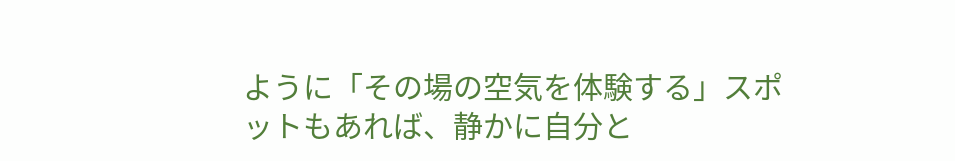ように「その場の空気を体験する」スポットもあれば、静かに自分と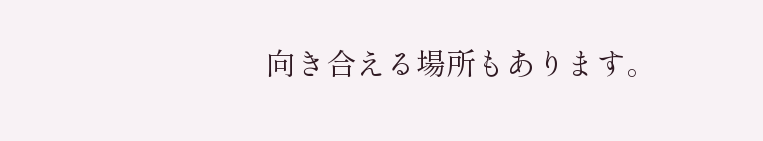向き合える場所もあります。